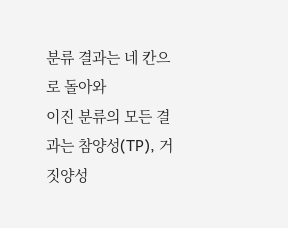분류 결과는 네 칸으로 돌아와
이진 분류의 모든 결과는 참양성(TP), 거짓양성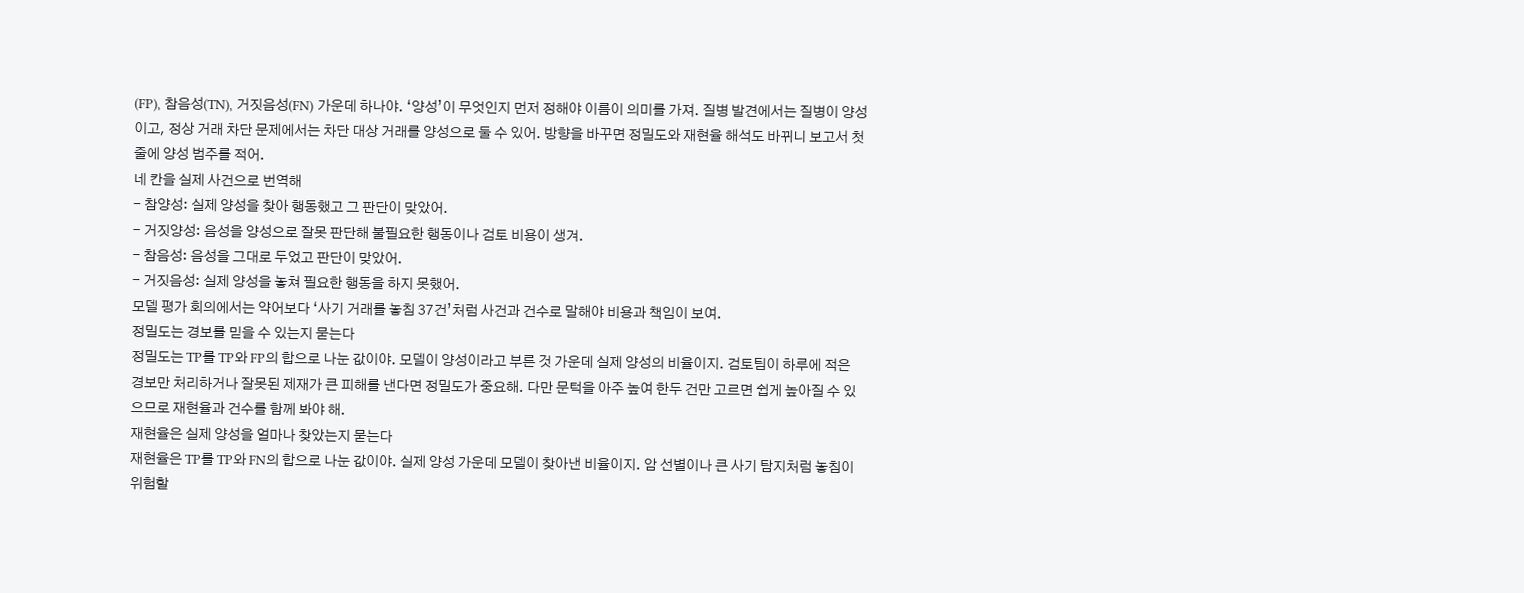(FP), 참음성(TN), 거짓음성(FN) 가운데 하나야. ‘양성’이 무엇인지 먼저 정해야 이름이 의미를 가져. 질병 발견에서는 질병이 양성이고, 정상 거래 차단 문제에서는 차단 대상 거래를 양성으로 둘 수 있어. 방향을 바꾸면 정밀도와 재현율 해석도 바뀌니 보고서 첫 줄에 양성 범주를 적어.
네 칸을 실제 사건으로 번역해
- 참양성: 실제 양성을 찾아 행동했고 그 판단이 맞았어.
- 거짓양성: 음성을 양성으로 잘못 판단해 불필요한 행동이나 검토 비용이 생겨.
- 참음성: 음성을 그대로 두었고 판단이 맞았어.
- 거짓음성: 실제 양성을 놓쳐 필요한 행동을 하지 못했어.
모델 평가 회의에서는 약어보다 ‘사기 거래를 놓침 37건’처럼 사건과 건수로 말해야 비용과 책임이 보여.
정밀도는 경보를 믿을 수 있는지 묻는다
정밀도는 TP를 TP와 FP의 합으로 나눈 값이야. 모델이 양성이라고 부른 것 가운데 실제 양성의 비율이지. 검토팀이 하루에 적은 경보만 처리하거나 잘못된 제재가 큰 피해를 낸다면 정밀도가 중요해. 다만 문턱을 아주 높여 한두 건만 고르면 쉽게 높아질 수 있으므로 재현율과 건수를 함께 봐야 해.
재현율은 실제 양성을 얼마나 찾았는지 묻는다
재현율은 TP를 TP와 FN의 합으로 나눈 값이야. 실제 양성 가운데 모델이 찾아낸 비율이지. 암 선별이나 큰 사기 탐지처럼 놓침이 위험할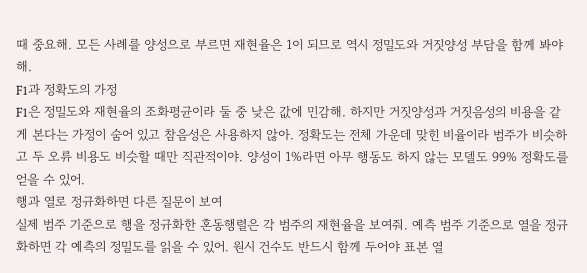때 중요해. 모든 사례를 양성으로 부르면 재현율은 1이 되므로 역시 정밀도와 거짓양성 부담을 함께 봐야 해.
F1과 정확도의 가정
F1은 정밀도와 재현율의 조화평균이라 둘 중 낮은 값에 민감해. 하지만 거짓양성과 거짓음성의 비용을 같게 본다는 가정이 숨어 있고 참음성은 사용하지 않아. 정확도는 전체 가운데 맞힌 비율이라 범주가 비슷하고 두 오류 비용도 비슷할 때만 직관적이야. 양성이 1%라면 아무 행동도 하지 않는 모델도 99% 정확도를 얻을 수 있어.
행과 열로 정규화하면 다른 질문이 보여
실제 범주 기준으로 행을 정규화한 혼동행렬은 각 범주의 재현율을 보여줘. 예측 범주 기준으로 열을 정규화하면 각 예측의 정밀도를 읽을 수 있어. 원시 건수도 반드시 함께 두어야 표본 열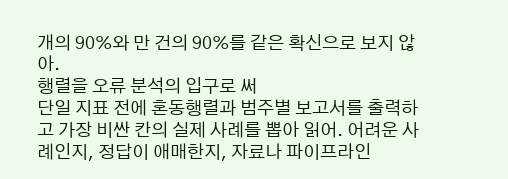개의 90%와 만 건의 90%를 같은 확신으로 보지 않아.
행렬을 오류 분석의 입구로 써
단일 지표 전에 혼동행렬과 범주별 보고서를 출력하고 가장 비싼 칸의 실제 사례를 뽑아 읽어. 어려운 사례인지, 정답이 애매한지, 자료나 파이프라인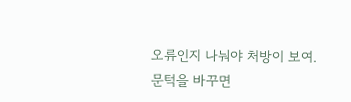오류인지 나눠야 처방이 보여. 문턱을 바꾸면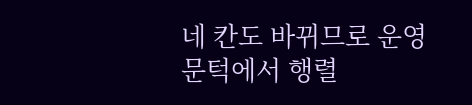네 칸도 바뀌므로 운영 문턱에서 행렬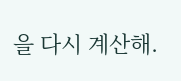을 다시 계산해.